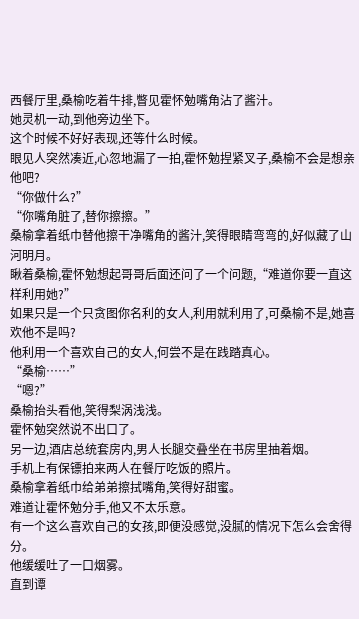西餐厅里,桑榆吃着牛排,瞥见霍怀勉嘴角沾了酱汁。
她灵机一动,到他旁边坐下。
这个时候不好好表现,还等什么时候。
眼见人突然凑近,心忽地漏了一拍,霍怀勉捏紧叉子,桑榆不会是想亲他吧?
“你做什么?”
“你嘴角脏了,替你擦擦。”
桑榆拿着纸巾替他擦干净嘴角的酱汁,笑得眼睛弯弯的,好似藏了山河明月。
瞅着桑榆,霍怀勉想起哥哥后面还问了一个问题,“难道你要一直这样利用她?”
如果只是一个只贪图你名利的女人,利用就利用了,可桑榆不是,她喜欢他不是吗?
他利用一个喜欢自己的女人,何尝不是在践踏真心。
“桑榆……”
“嗯?”
桑榆抬头看他,笑得梨涡浅浅。
霍怀勉突然说不出口了。
另一边,酒店总统套房内,男人长腿交叠坐在书房里抽着烟。
手机上有保镖拍来两人在餐厅吃饭的照片。
桑榆拿着纸巾给弟弟擦拭嘴角,笑得好甜蜜。
难道让霍怀勉分手,他又不太乐意。
有一个这么喜欢自己的女孩,即便没感觉,没腻的情况下怎么会舍得分。
他缓缓吐了一口烟雾。
直到谭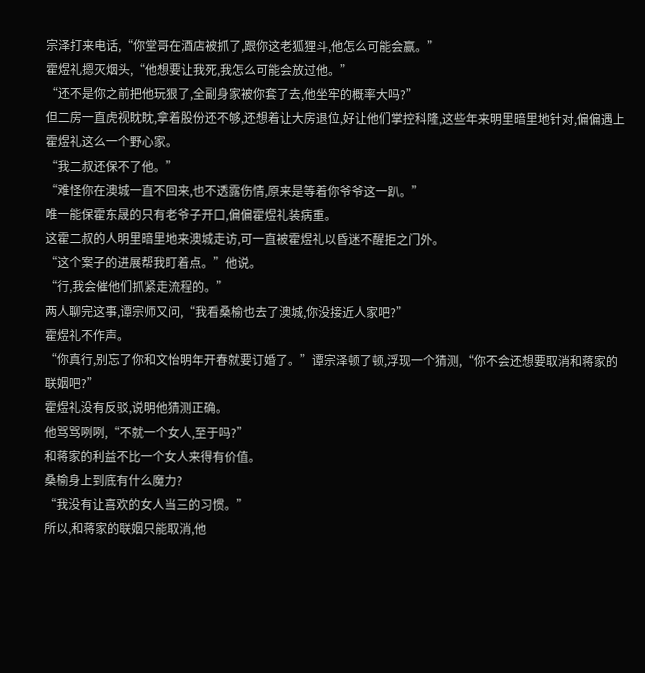宗泽打来电话,“你堂哥在酒店被抓了,跟你这老狐狸斗,他怎么可能会赢。”
霍煜礼摁灭烟头,“他想要让我死,我怎么可能会放过他。”
“还不是你之前把他玩狠了,全副身家被你套了去,他坐牢的概率大吗?”
但二房一直虎视眈眈,拿着股份还不够,还想着让大房退位,好让他们掌控科隆,这些年来明里暗里地针对,偏偏遇上霍煜礼这么一个野心家。
“我二叔还保不了他。”
“难怪你在澳城一直不回来,也不透露伤情,原来是等着你爷爷这一趴。”
唯一能保霍东晟的只有老爷子开口,偏偏霍煜礼装病重。
这霍二叔的人明里暗里地来澳城走访,可一直被霍煜礼以昏迷不醒拒之门外。
“这个案子的进展帮我盯着点。”他说。
“行,我会催他们抓紧走流程的。”
两人聊完这事,谭宗师又问,“我看桑榆也去了澳城,你没接近人家吧?”
霍煜礼不作声。
“你真行,别忘了你和文怡明年开春就要订婚了。”谭宗泽顿了顿,浮现一个猜测,“你不会还想要取消和蒋家的联姻吧?”
霍煜礼没有反驳,说明他猜测正确。
他骂骂咧咧,“不就一个女人,至于吗?”
和蒋家的利益不比一个女人来得有价值。
桑榆身上到底有什么魔力?
“我没有让喜欢的女人当三的习惯。”
所以,和蒋家的联姻只能取消,他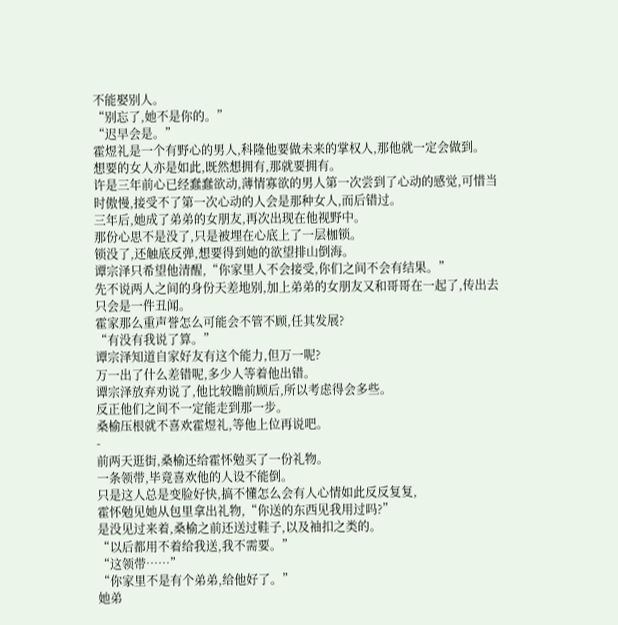不能娶别人。
“别忘了,她不是你的。”
“迟早会是。”
霍煜礼是一个有野心的男人,科隆他要做未来的掌权人,那他就一定会做到。
想要的女人亦是如此,既然想拥有,那就要拥有。
许是三年前心已经蠢蠢欲动,薄情寡欲的男人第一次尝到了心动的感觉,可惜当时傲慢,接受不了第一次心动的人会是那种女人,而后错过。
三年后,她成了弟弟的女朋友,再次出现在他视野中。
那份心思不是没了,只是被埋在心底上了一层枷锁。
锁没了,还触底反弹,想要得到她的欲望排山倒海。
谭宗泽只希望他清醒,“你家里人不会接受,你们之间不会有结果。”
先不说两人之间的身份天差地别,加上弟弟的女朋友又和哥哥在一起了,传出去只会是一件丑闻。
霍家那么重声誉怎么可能会不管不顾,任其发展?
“有没有我说了算。”
谭宗泽知道自家好友有这个能力,但万一呢?
万一出了什么差错呢,多少人等着他出错。
谭宗泽放弃劝说了,他比较瞻前顾后,所以考虑得会多些。
反正他们之间不一定能走到那一步。
桑榆压根就不喜欢霍煜礼,等他上位再说吧。
-
前两天逛街,桑榆还给霍怀勉买了一份礼物。
一条领带,毕竟喜欢他的人设不能倒。
只是这人总是变脸好快,搞不懂怎么会有人心情如此反反复复,
霍怀勉见她从包里拿出礼物,“你送的东西见我用过吗?”
是没见过来着,桑榆之前还送过鞋子,以及袖扣之类的。
“以后都用不着给我送,我不需要。”
“这领带……”
“你家里不是有个弟弟,给他好了。”
她弟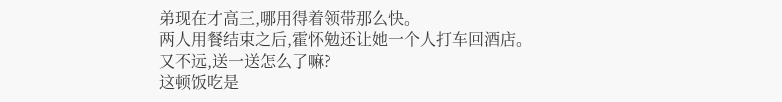弟现在才高三,哪用得着领带那么快。
两人用餐结束之后,霍怀勉还让她一个人打车回酒店。
又不远,送一送怎么了嘛?
这顿饭吃是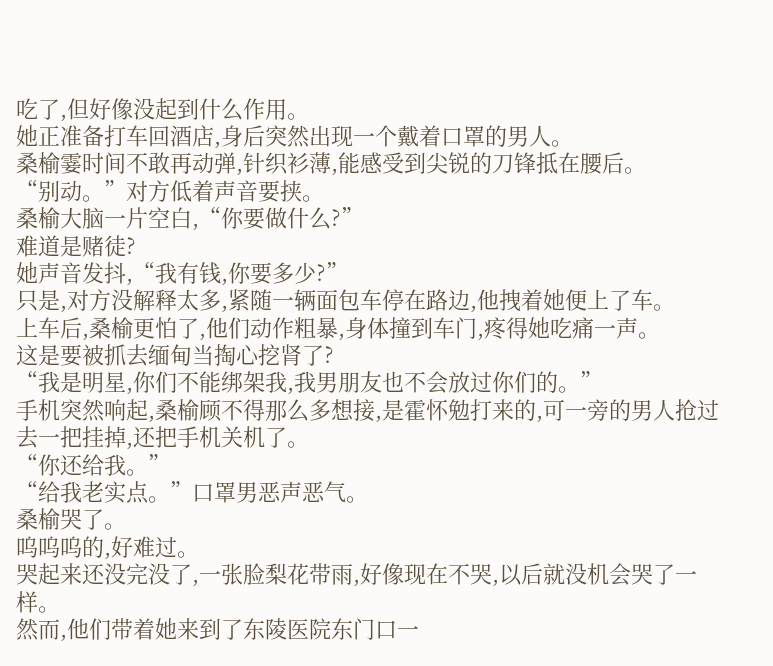吃了,但好像没起到什么作用。
她正准备打车回酒店,身后突然出现一个戴着口罩的男人。
桑榆霎时间不敢再动弹,针织衫薄,能感受到尖锐的刀锋抵在腰后。
“别动。”对方低着声音要挟。
桑榆大脑一片空白,“你要做什么?”
难道是赌徒?
她声音发抖,“我有钱,你要多少?”
只是,对方没解释太多,紧随一辆面包车停在路边,他拽着她便上了车。
上车后,桑榆更怕了,他们动作粗暴,身体撞到车门,疼得她吃痛一声。
这是要被抓去缅甸当掏心挖肾了?
“我是明星,你们不能绑架我,我男朋友也不会放过你们的。”
手机突然响起,桑榆顾不得那么多想接,是霍怀勉打来的,可一旁的男人抢过去一把挂掉,还把手机关机了。
“你还给我。”
“给我老实点。”口罩男恶声恶气。
桑榆哭了。
呜呜呜的,好难过。
哭起来还没完没了,一张脸梨花带雨,好像现在不哭,以后就没机会哭了一样。
然而,他们带着她来到了东陵医院东门口一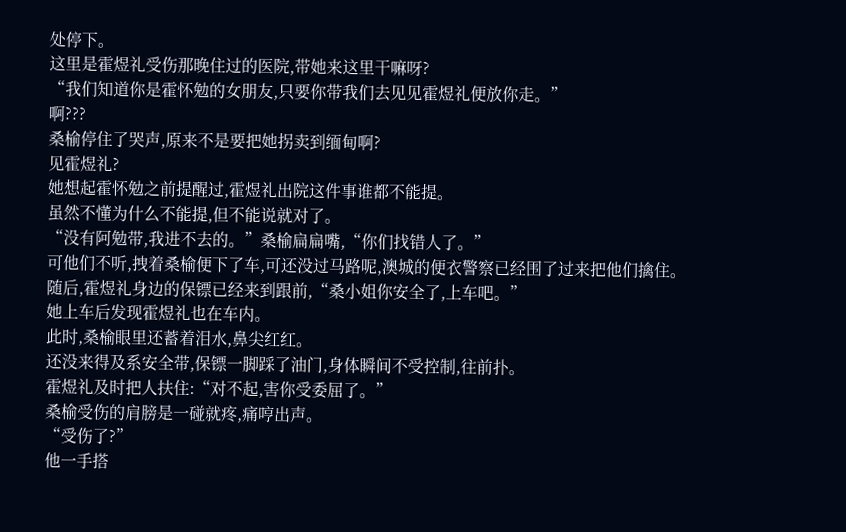处停下。
这里是霍煜礼受伤那晚住过的医院,带她来这里干嘛呀?
“我们知道你是霍怀勉的女朋友,只要你带我们去见见霍煜礼便放你走。”
啊???
桑榆停住了哭声,原来不是要把她拐卖到缅甸啊?
见霍煜礼?
她想起霍怀勉之前提醒过,霍煜礼出院这件事谁都不能提。
虽然不懂为什么不能提,但不能说就对了。
“没有阿勉带,我进不去的。”桑榆扁扁嘴,“你们找错人了。”
可他们不听,拽着桑榆便下了车,可还没过马路呢,澳城的便衣警察已经围了过来把他们擒住。
随后,霍煜礼身边的保镖已经来到跟前,“桑小姐你安全了,上车吧。”
她上车后发现霍煜礼也在车内。
此时,桑榆眼里还蓄着泪水,鼻尖红红。
还没来得及系安全带,保镖一脚踩了油门,身体瞬间不受控制,往前扑。
霍煜礼及时把人扶住:“对不起,害你受委屈了。”
桑榆受伤的肩膀是一碰就疼,痛哼出声。
“受伤了?”
他一手搭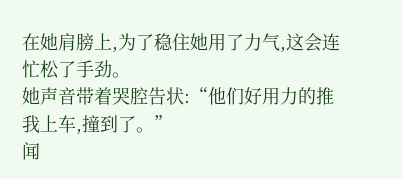在她肩膀上,为了稳住她用了力气,这会连忙松了手劲。
她声音带着哭腔告状:“他们好用力的推我上车,撞到了。”
闻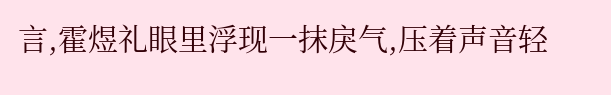言,霍煜礼眼里浮现一抹戾气,压着声音轻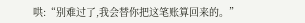哄:“别难过了,我会替你把这笔账算回来的。”